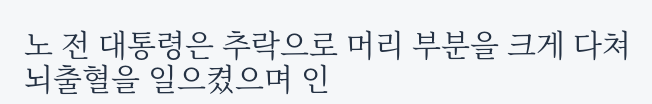노 전 대통령은 추락으로 머리 부분을 크게 다쳐 뇌출혈을 일으켰으며 인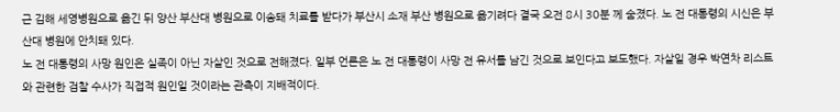근 김해 세영병원으로 옮긴 뒤 양산 부산대 병원으로 이송돼 치료를 받다가 부산시 소재 부산 병원으로 옮기려다 결국 오전 8시 30분 께 숨졌다. 노 전 대통령의 시신은 부산대 병원에 안치돼 있다.
노 전 대통령의 사망 원인은 실족이 아닌 자살인 것으로 전해졌다. 일부 언론은 노 전 대통령이 사망 전 유서를 남긴 것으로 보인다고 보도했다. 자살일 경우 박연차 리스트와 관련한 검찰 수사가 직접적 원인일 것이라는 관측이 지배적이다.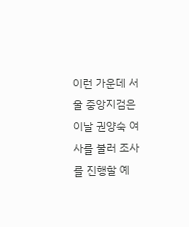이런 가운데 서울 중앙지검은 이날 권양숙 여사를 불러 조사를 진행할 예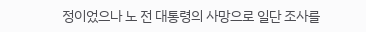정이었으나 노 전 대통령의 사망으로 일단 조사를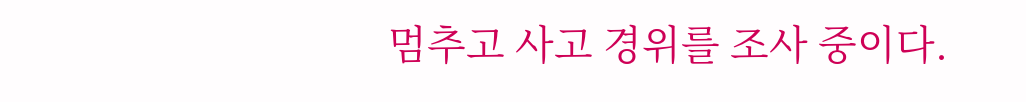멈추고 사고 경위를 조사 중이다.